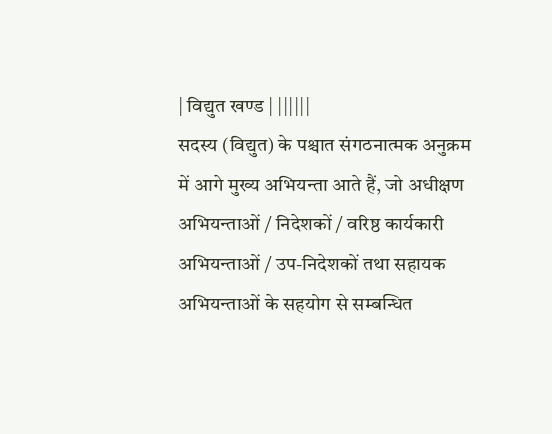| विद्युत खण्ड | ||||||
सदस्य (विद्युत) के पश्चात संगठनात्मक अनुक्रम में आगे मुख्य अभियन्ता आते हैं, जो अधीक्षण अभियन्ताओं / निदेशकों / वरिष्ठ कार्यकारी अभियन्ताओं / उप-निदेशकों तथा सहायक अभियन्ताओं के सहयोग से सम्बन्धित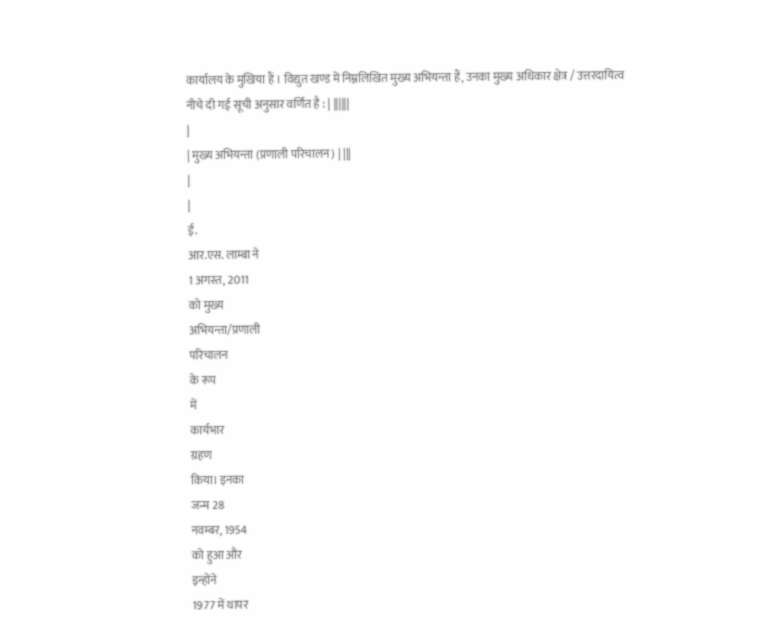कार्यालय के मुखिया हैं । विद्युत खण्ड में निम्नलिखित मुख्य अभियन्ता हैं, उनका मुख्य अधिकार क्षेत्र / उत्तरदायित्व नीचे दी गई सूची अनुसार वर्णित है : | ||||||
|
| मुख्य अभियन्ता (प्रणाली परिचालन) | |||
|
|
ई.
आर.एस. लाम्बा ने
1 अगस्त, 2011
को मुख्य
अभियन्ता/प्रणाली
परिचालन
के रूप
में
कार्यभार
ग्रहण
किया। इनका
जन्म 28
नवम्बर, 1954
को हुआ और
इन्होंने
1977 में थापर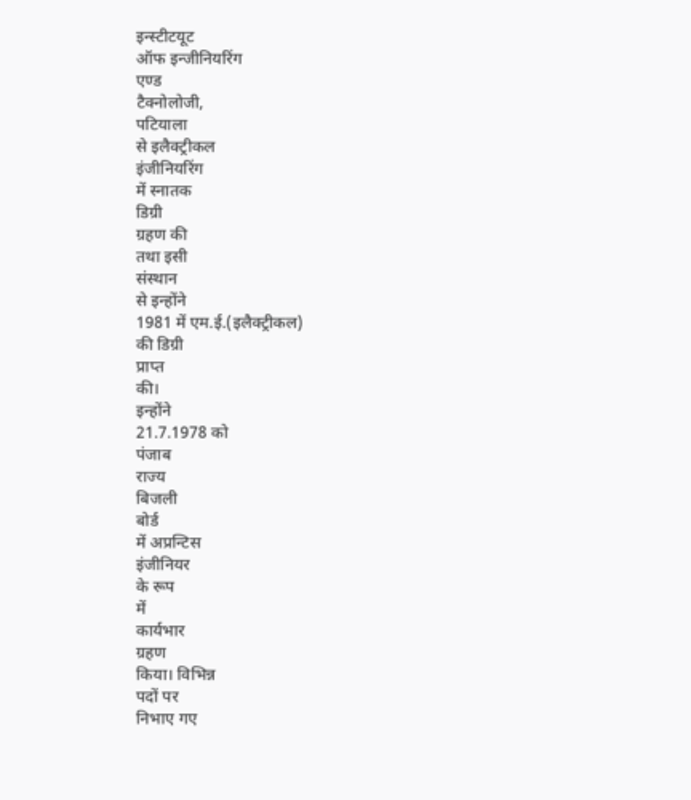इन्स्टीटयूट
ऑफ इन्जीनियरिंग
एण्ड
टैक्नोलोजी,
पटियाला
से इलैक्ट्रीकल
इंजीनियरिंग
में स्नातक
डिग्री
ग्रहण की
तथा इसी
संस्थान
से इन्होंने
1981 में एम.ई.(इलैक्ट्रीकल)
की डिग्री
प्राप्त
की।
इन्होंने
21.7.1978 को
पंजाब
राज्य
बिजली
बोर्ड
में अप्रन्टिस
इंजीनियर
के रूप
में
कार्यभार
ग्रहण
किया। विभिन्न
पदों पर
निभाए गए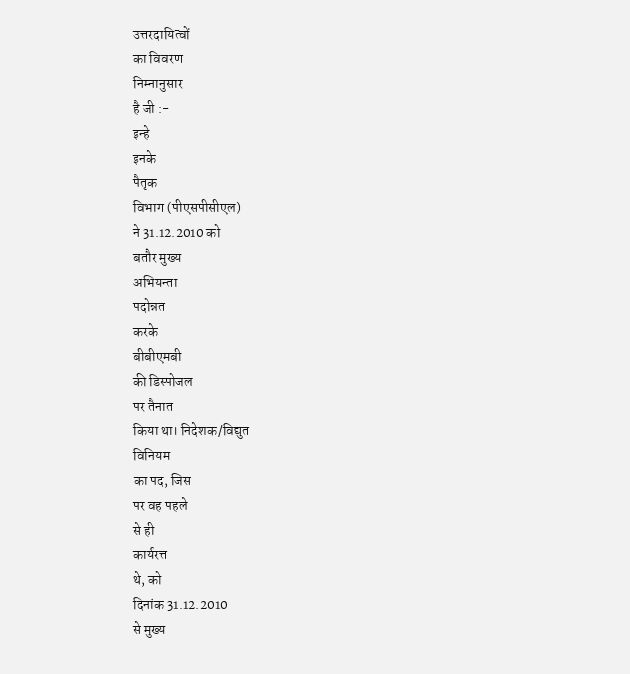उत्तरदायित्वों
का विवरण
निम्नानुसार
है जी :-
इन्हे
इनके
पैतृक
विभाग (पीएसपीसीएल)
ने 31.12.2010 को
बतौर मुख्य
अभियन्ता
पदोन्नत
करके
बीबीएमबी
की डिस्पोजल
पर तैनात
किया था। निदेशक/विद्युत
विनियम
का पद, जिस
पर वह पहले
से ही
कार्यरत्त
थे, को
दिनांक 31.12.2010
से मुख्य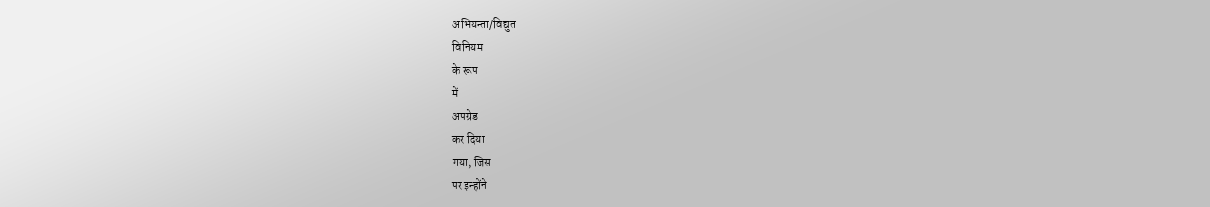अभियन्ता/विद्युत
विनियम
के रूप
में
अपग्रेड
कर दिया
गया, जिस
पर इन्होंने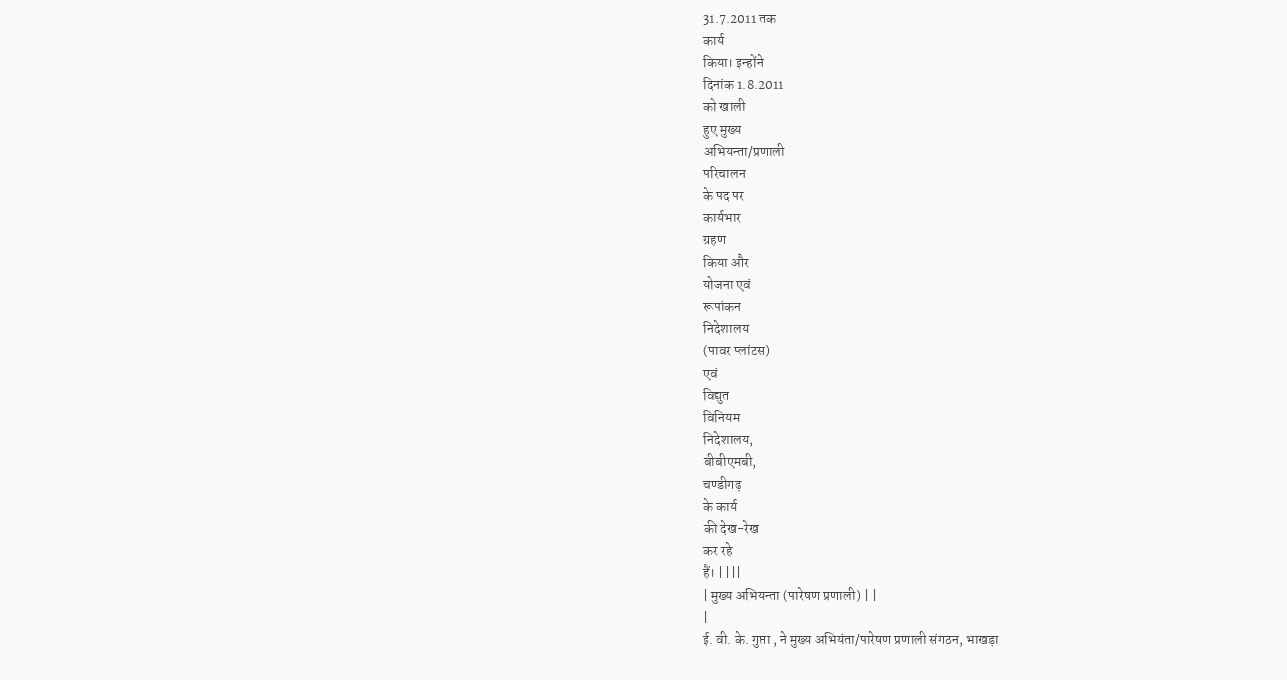31.7.2011 तक
कार्य
किया। इन्होंने
दिनांक 1.8.2011
को खाली
हुए मुख्य
अभियन्ता/प्रणाली
परिचालन
के पद पर
कार्यभार
ग्रहण
किया और
योजना एवं
रूपांकन
निदेशालय
(पावर प्लांटस)
एवं
विद्युत
विनियम
निदेशालय,
बीबीएमबी,
चण्डीगढ़
के कार्य
की देख-रेख
कर रहे
हैं। | |||
| मुख्य अभियन्ता (पारेषण प्रणाली) | |
|
ई. वी. के. गुप्ता , ने मुख्य अभियंता/पारेषण प्रणाली संगठन, भाखड़ा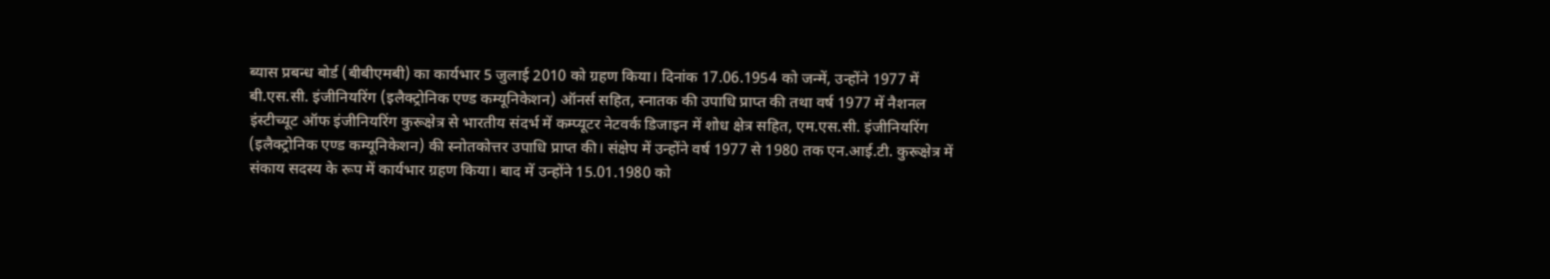ब्यास प्रबन्ध बोर्ड (बीबीएमबी) का कार्यभार 5 जुलाई 2010 को ग्रहण किया। दिनांक 17.06.1954 को जन्में, उन्होंने 1977 में बी.एस.सी. इंजीनियरिंग (इलैक्ट्रोनिक एण्ड कम्यूनिकेशन) ऑनर्स सहित, स्नातक की उपाधि प्राप्त की तथा वर्ष 1977 में नैशनल इंस्टीच्यूट ऑफ इंजीनियरिंग कुरूक्षेत्र से भारतीय संदर्भ में कम्प्यूटर नेटवर्क डिजाइन में शोध क्षेत्र सहित, एम.एस.सी. इंजीनियरिंग (इलैक्ट्रोनिक एण्ड कम्यूनिकेशन) की स्नोतकोत्तर उपाधि प्राप्त की। संक्षेप में उन्होंने वर्ष 1977 से 1980 तक एन.आई.टी. कुरूक्षेत्र में संकाय सदस्य के रूप में कार्यभार ग्रहण किया। बाद में उन्होंने 15.01.1980 को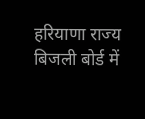हरियाणा राज्य बिजली बोर्ड में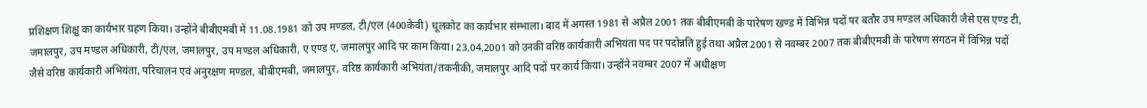प्रशिक्षण शिक्षु का कार्यभार ग्रहण किया। उन्होंने बीबीएमबी में 11.08.1981 को उप मण्डल, टी/एल (400केवी) धूलकोट का कार्यभार संम्भाला। बाद में अगस्त 1981 से अप्रैल 2001 तक बीबीएमबी के पारेषण खण्ड में विभिन्न पदों पर बतौर उप मण्डल अधिकारी जैसे एस एण्ड टी, जमालपुर, उप मण्डल अधिकारी, टी/एल, जमालपुर, उप मण्डल अधिकारी, ए एण्ड ए, जमालपुर आदि पर काम किया। 23.04.2001 को उनकी वरिष्ठ कार्यकारी अभियंता पद पर पदोन्नति हुई तथा अप्रैल 2001 से नवम्बर 2007 तक बीबीएमबी के पारेषण संगठन में विभिन्न पदों जैसे वरिष्ठ कार्यकारी अभियंता, परिचालन एवं अनुरक्षण मण्डल, बीबीएमबी, जमालपुर, वरिष्ठ कार्यकारी अभियंता/तकनीकी, जमालपुर आदि पदों पर कार्य किया। उन्होंने नवम्बर 2007 में अधीक्षण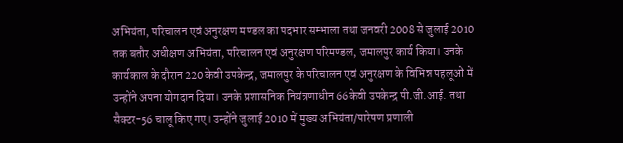अभियंता, परिचालन एवं अनुरक्षण मण्डल का पदभार सम्भाला तथा जनवरी 2008 से जुलाई 2010 तक बतौर अधीक्षण अभियंता, परिचालन एवं अनुरक्षण परिमण्डल, जमालपुर कार्य किया। उनके कार्यकाल के दौरान 220केवी उपकेन्द्र, जमालपुर के परिचालन एवं अनुरक्षण के विभिन्न पहलूओं में उन्होंने अपना योगदान दिया। उनके प्रशासनिक नियंत्रणाधीन 66केवी उपकेन्द्र पी.जी.आई. तथा सैक्टर-56 चालू किए गए। उन्होंने जुलाई 2010 में मुख्य अभियंता/पारेषण प्रणाली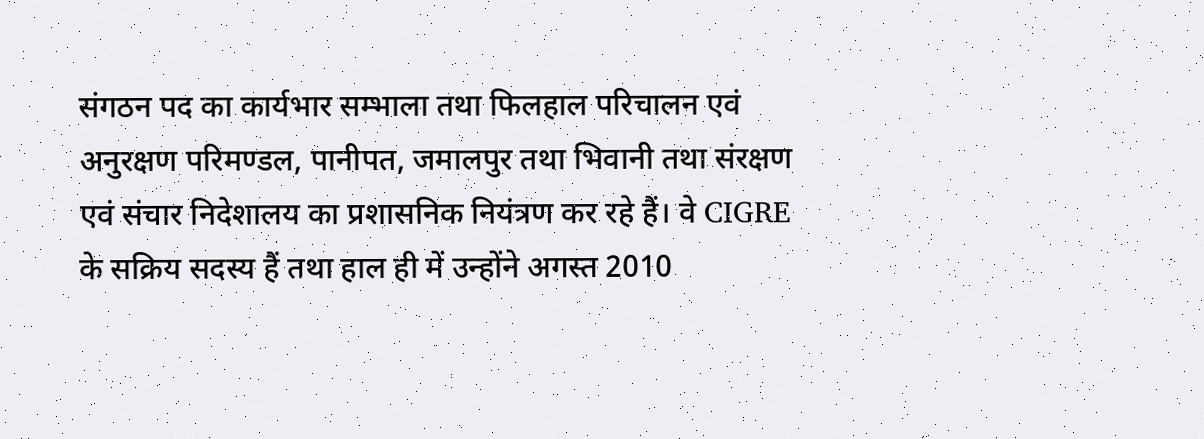संगठन पद का कार्यभार सम्भाला तथा फिलहाल परिचालन एवं अनुरक्षण परिमण्डल, पानीपत, जमालपुर तथा भिवानी तथा संरक्षण एवं संचार निदेशालय का प्रशासनिक नियंत्रण कर रहे हैं। वे CIGRE के सक्रिय सदस्य हैं तथा हाल ही में उन्होंने अगस्त 2010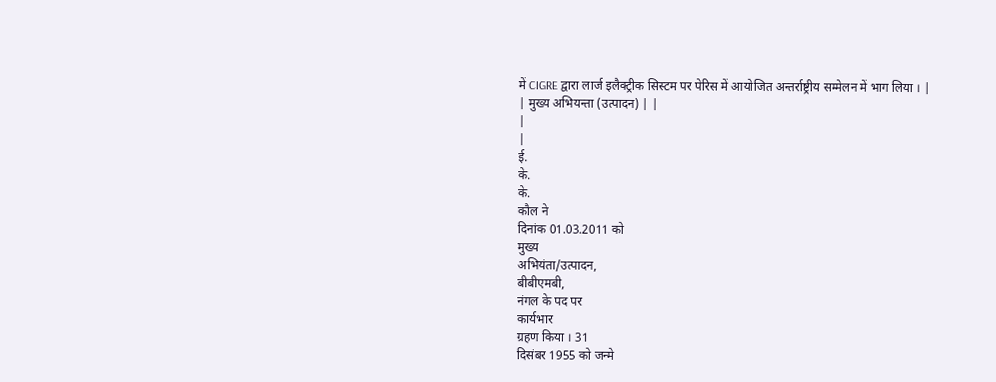में CIGRE द्वारा लार्ज इलैक्ट्रीक सिस्टम पर पेरिस में आयोजित अन्तर्राष्ट्रीय सम्मेलन में भाग लिया । |
| मुख्य अभियन्ता (उत्पादन) | |
|
|
ई.
के.
के.
कौल ने
दिनांक 01.03.2011 को
मुख्य
अभियंता/उत्पादन,
बीबीएमबी,
नंगल के पद पर
कार्यभार
ग्रहण किया । 31
दिसंबर 1955 को जन्मे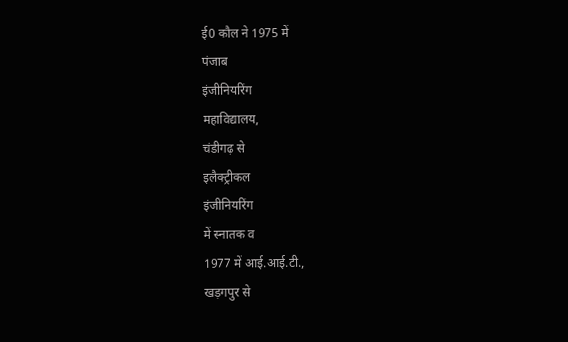ई0 कौल ने 1975 में
पंजाब
इंजीनियरिंग
महाविद्यालय,
चंडीगढ़ से
इलैक्ट्रीकल
इंजीनियरिंग
में स्नातक व
1977 में आई.आई.टी.,
खड़गपुर से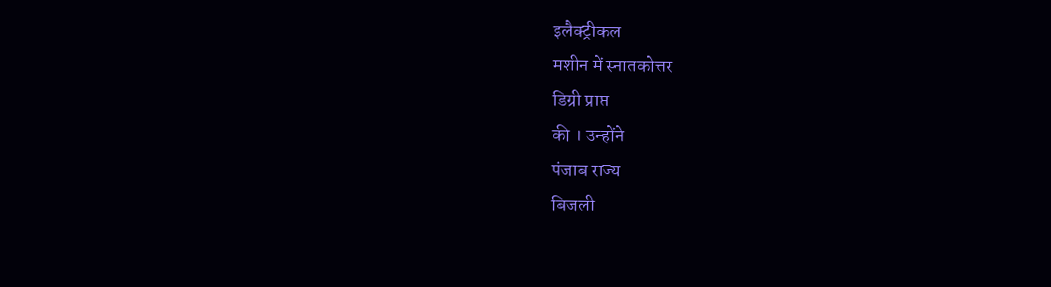इलैक्ट्रीकल
मशीन में स्नातकोत्तर
डिग्री प्राप्त
की । उन्होंने
पंजाब राज्य
बिजली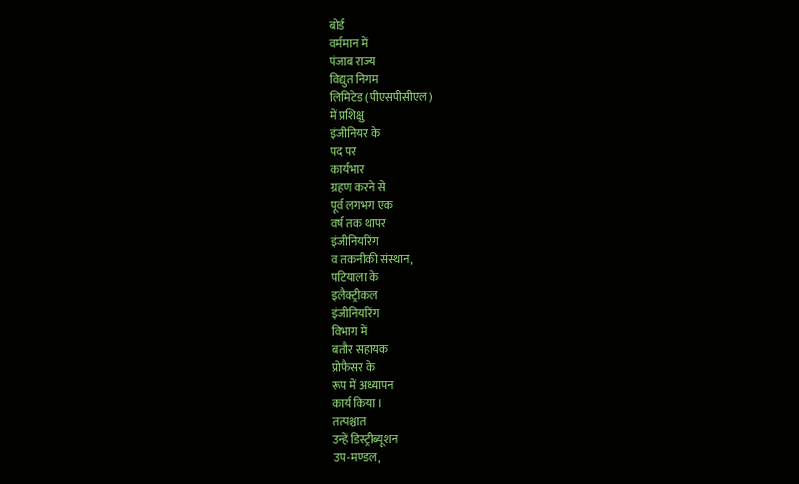बोर्ड
वर्ममान में
पंजाब राज्य
विद्युत निगम
लिमिटेड (पीएसपीसीएल)
में प्रशिक्षु
इंजीनियर के
पद पर
कार्यभार
ग्रहण करने से
पूर्व लगभग एक
वर्ष तक थापर
इंजीनियरिंग
व तकनीकी संस्थान,
पटियाला के
इलैक्ट्रीकल
इंजीनियरिंग
विभाग में
बतौर सहायक
प्रोफैसर के
रूप में अध्यापन
कार्य किया ।
तत्पश्चात
उन्हें डिस्ट्रीब्यूशन
उप-मण्डल,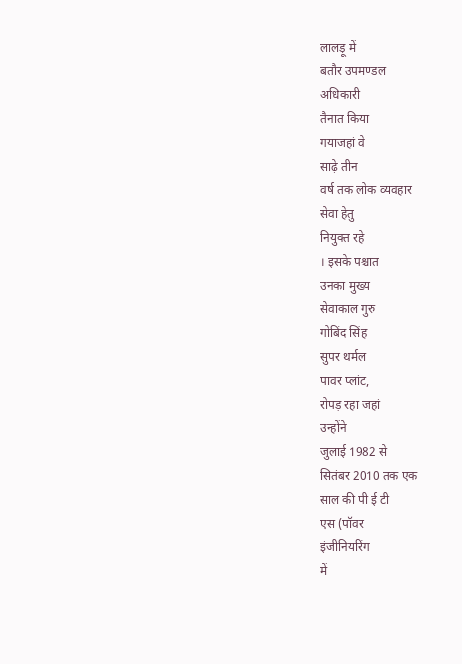लालड़ू में
बतौर उपमण्डल
अधिकारी
तैनात किया
गयाजहां वे
साढ़े तीन
वर्ष तक लोक व्यवहार
सेवा हेतु
नियुक्त रहे
। इसके पश्चात
उनका मुख्य
सेवाकाल गुरु
गोबिंद सिंह
सुपर थर्मल
पावर प्लांट,
रोपड़ रहा जहां
उन्होंने
जुलाई 1982 से
सितंबर 2010 तक एक
साल की पी ई टी
एस (पॉवर
इंजीनियरिंग
में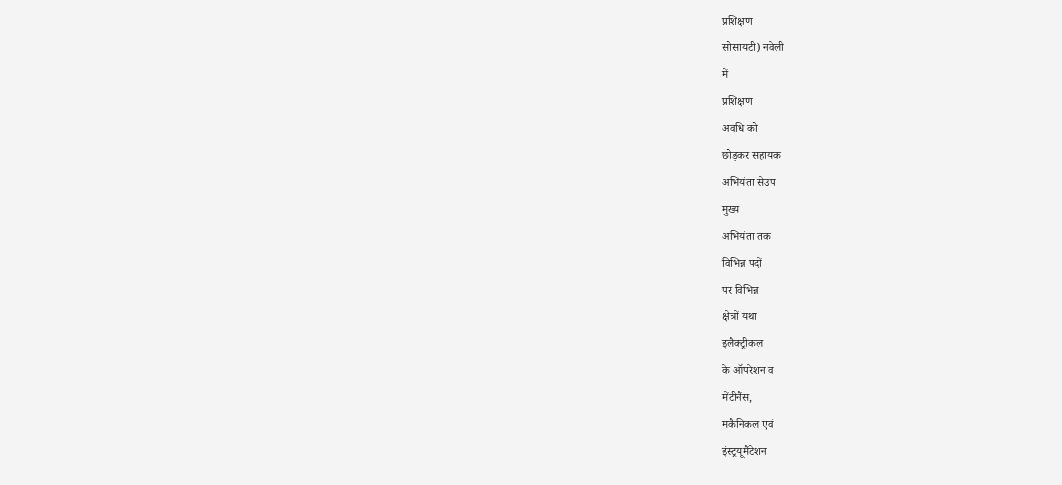प्रशिक्षण
सोसायटी) नवेली
में
प्रशिक्षण
अवधि को
छोड़कर सहायक
अभियंता सेउप
मुख्य
अभियंता तक
विभिन्न पदों
पर विभिन्न
क्षेत्रों यथा
इलैक्ट्रीकल
के ऑपरेशन व
मेंटीनैंस,
मकैनिकल एवं
इंस्ट्रयूमैंटेशन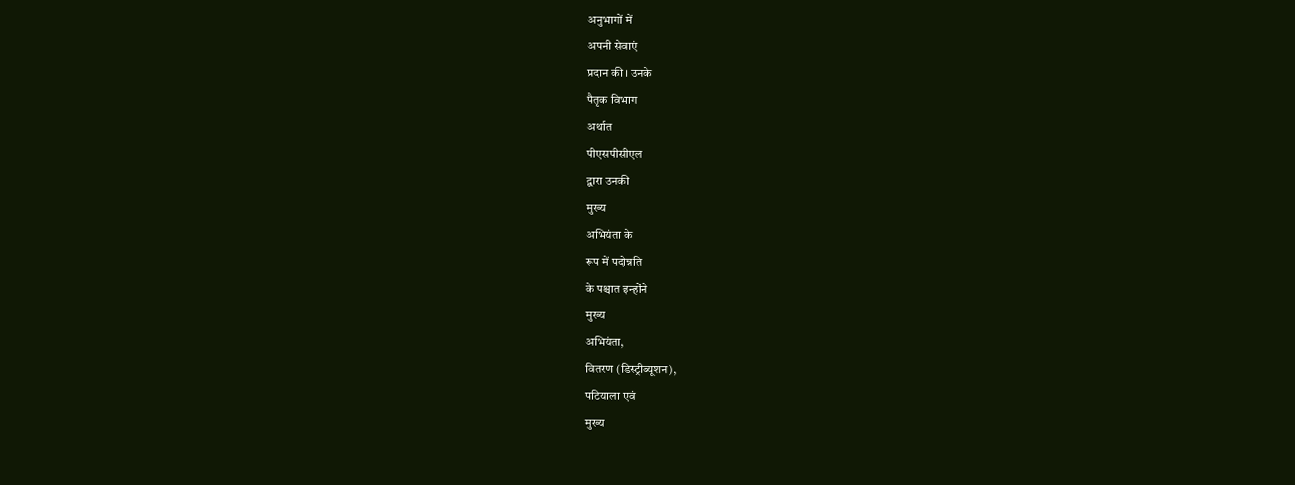अनुभागों में
अपनी सेवाएं
प्रदान की । उनके
पैतृक विभाग
अर्थात
पीएसपीसीएल
द्वारा उनकी
मुख्य
अभियंता के
रूप में पदोन्नति
के पश्चात इन्होंने
मुख्य
अभियंता,
वितरण (डिस्ट्रीब्यूशन),
पटियाला एवं
मुख्य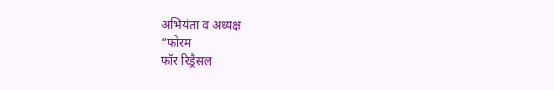अभियंता व अध्यक्ष
“फोरम
फॉर रिड्रैसल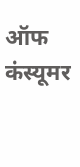ऑफ कंस्यूमर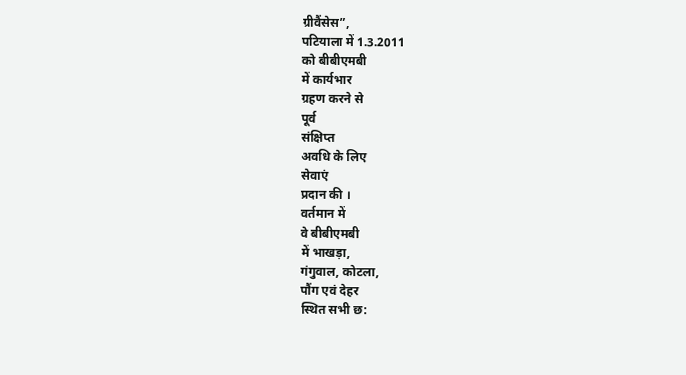ग्रीवैंसेस”,
पटियाला में 1.3.2011
को बीबीएमबी
में कार्यभार
ग्रहण करने से
पूर्व
संक्षिप्त
अवधि के लिए
सेवाएं
प्रदान की ।
वर्तमान में
वे बीबीएमबी
में भाखड़ा,
गंगुवाल, कोटला,
पौंग एवं देहर
स्थित सभी छ: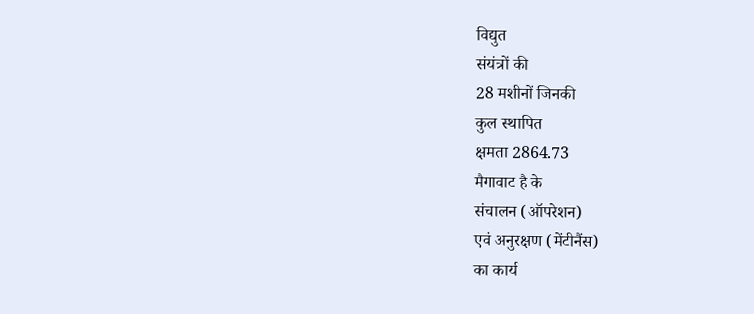विद्युत
संयंत्रों की
28 मशीनों जिनकी
कुल स्थापित
क्षमता 2864.73
मैगावाट है के
संचालन (ऑपरेशन)
एवं अनुरक्षण (मेंटीनैंस)
का कार्य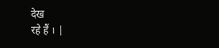देख
रहे हैं । |